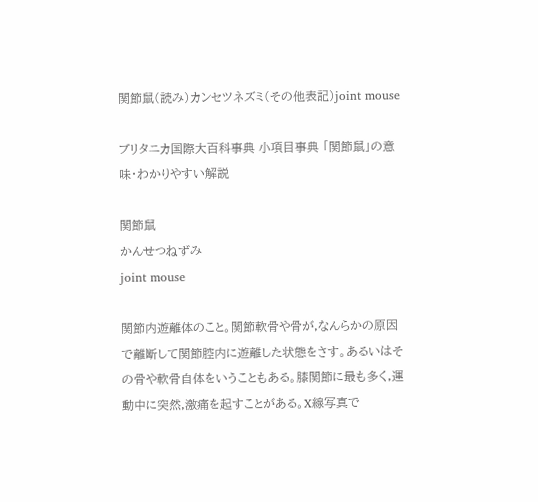関節鼠(読み)カンセツネズミ(その他表記)joint mouse

ブリタニカ国際大百科事典 小項目事典 「関節鼠」の意味・わかりやすい解説

関節鼠
かんせつねずみ
joint mouse

関節内遊離体のこと。関節軟骨や骨が,なんらかの原因で離断して関節腔内に遊離した状態をさす。あるいはその骨や軟骨自体をいうこともある。膝関節に最も多く,運動中に突然,激痛を起すことがある。X線写真で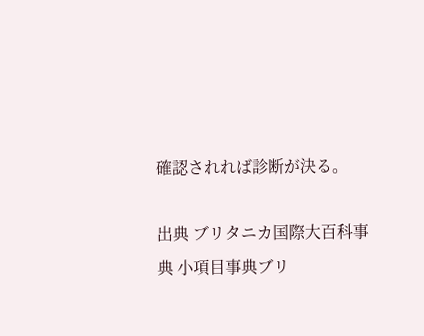確認されれば診断が決る。

出典 ブリタニカ国際大百科事典 小項目事典ブリ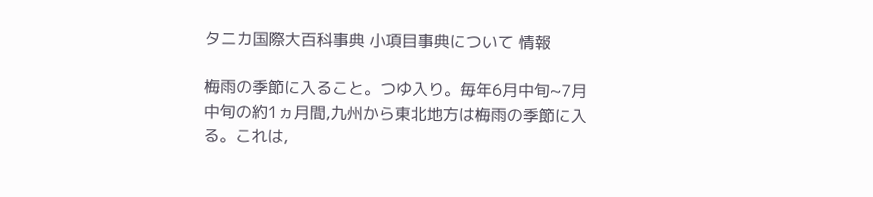タニカ国際大百科事典 小項目事典について 情報

梅雨の季節に入ること。つゆ入り。毎年6月中旬~7月中旬の約1ヵ月間,九州から東北地方は梅雨の季節に入る。これは,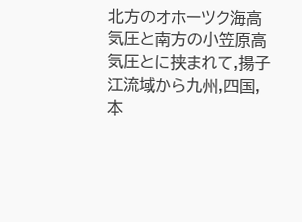北方のオホーツク海高気圧と南方の小笠原高気圧とに挟まれて,揚子江流域から九州,四国,本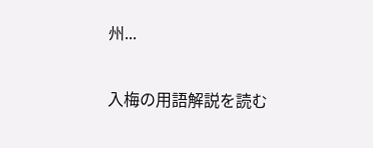州...

入梅の用語解説を読む